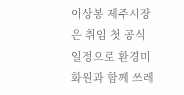이상봉 제주시장은 취임 첫 공식 일정으로 환경미화원과 함께 쓰레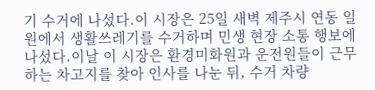기 수거에 나섰다.이 시장은 25일 새벽 제주시 연동 일원에서 생활쓰레기를 수거하며 민생 현장 소통 행보에 나섰다.이날 이 시장은 환경미화원과 운전원들이 근무하는 차고지를 찾아 인사를 나눈 뒤, 수거 차량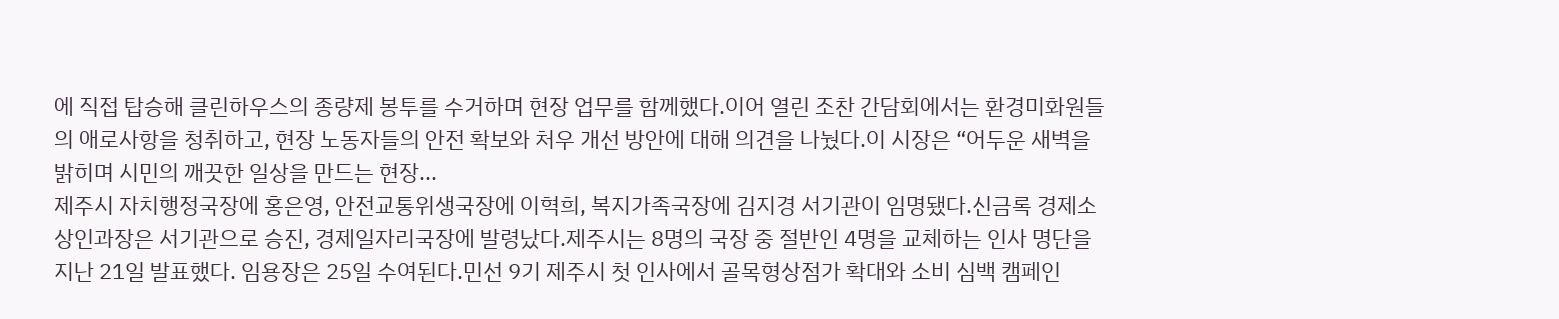에 직접 탑승해 클린하우스의 종량제 봉투를 수거하며 현장 업무를 함께했다.이어 열린 조찬 간담회에서는 환경미화원들의 애로사항을 청취하고, 현장 노동자들의 안전 확보와 처우 개선 방안에 대해 의견을 나눴다.이 시장은 “어두운 새벽을 밝히며 시민의 깨끗한 일상을 만드는 현장...
제주시 자치행정국장에 홍은영, 안전교통위생국장에 이혁희, 복지가족국장에 김지경 서기관이 임명됐다.신금록 경제소상인과장은 서기관으로 승진, 경제일자리국장에 발령났다.제주시는 8명의 국장 중 절반인 4명을 교체하는 인사 명단을 지난 21일 발표했다. 임용장은 25일 수여된다.민선 9기 제주시 첫 인사에서 골목형상점가 확대와 소비 심백 캠페인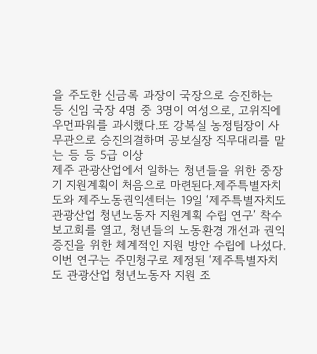을 주도한 신금록 과장이 국장으로 승진하는 등 신임 국장 4명 중 3명이 여성으로, 고위직에 우먼파워를 과시했다.또 강복실 농정팀장이 사무관으로 승진의결하며 공보실장 직무대리를 맡는 등 등 5급 이상
제주 관광산업에서 일하는 청년들을 위한 중장기 지원계획이 처음으로 마련된다.제주특별자치도와 제주노동권익센터는 19일 ‘제주특별자치도 관광산업 청년노동자 지원계획 수립 연구’ 착수보고회를 열고, 청년들의 노동환경 개선과 권익 증진을 위한 체계적인 지원 방안 수립에 나섰다. 이번 연구는 주민청구로 제정된 ‘제주특별자치도 관광산업 청년노동자 지원 조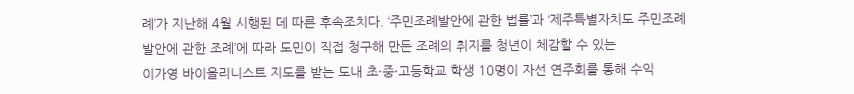례’가 지난해 4월 시행된 데 따른 후속조치다. ‘주민조례발안에 관한 법률’과 ‘제주특별자치도 주민조례발안에 관한 조례’에 따라 도민이 직접 청구해 만든 조례의 취지를 청년이 체감할 수 있는
이가영 바이올리니스트 지도를 받는 도내 초·중·고등학교 학생 10명이 자선 연주회를 통해 수익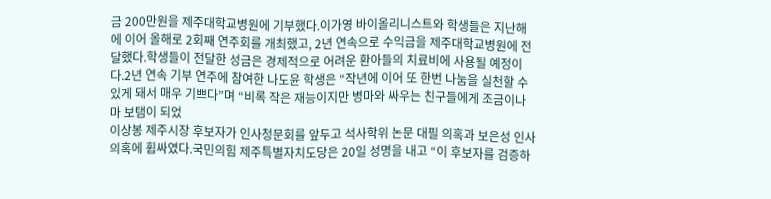금 200만원을 제주대학교병원에 기부했다.이가영 바이올리니스트와 학생들은 지난해에 이어 올해로 2회째 연주회를 개최했고, 2년 연속으로 수익금을 제주대학교병원에 전달했다.학생들이 전달한 성금은 경제적으로 어려운 환아들의 치료비에 사용될 예정이다.2년 연속 기부 연주에 참여한 나도윤 학생은 “작년에 이어 또 한번 나눔을 실천할 수 있게 돼서 매우 기쁘다”며 “비록 작은 재능이지만 병마와 싸우는 친구들에게 조금이나마 보탬이 되었
이상봉 제주시장 후보자가 인사청문회를 앞두고 석사학위 논문 대필 의혹과 보은성 인사 의혹에 휩싸였다.국민의힘 제주특별자치도당은 20일 성명을 내고 “이 후보자를 검증하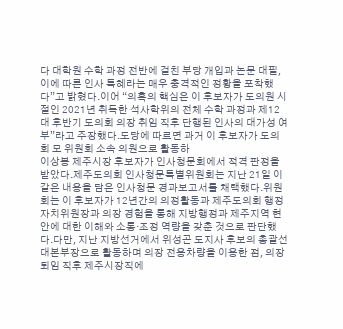다 대학원 수학 과정 전반에 걸친 부당 개입과 논문 대필, 이에 따른 인사 특혜라는 매우 충격적인 정황을 포착했다”고 밝혔다.이어 “의혹의 핵심은 이 후보자가 도의원 시절인 2021년 취득한 석사학위의 전체 수학 과정과 제12대 후반기 도의회 의장 취임 직후 단행된 인사의 대가성 여부”라고 주장했다.도당에 따르면 과거 이 후보자가 도의회 모 위원회 소속 의원으로 활동하
이상봉 제주시장 후보자가 인사청문회에서 적격 판정을 받았다.제주도의회 인사청문특별위원회는 지난 21일 이 같은 내용을 담은 인사청문 경과보고서를 채택했다.위원회는 이 후보자가 12년간의 의정활동과 제주도의회 행정자치위원장과 의장 경험을 통해 지방행정과 제주지역 현안에 대한 이해와 소통·조정 역량을 갖춘 것으로 판단했다.다만, 지난 지방선거에서 위성곤 도지사 후보의 총괄선대본부장으로 활동하며 의장 전용차량을 이용한 점, 의장 퇴임 직후 제주시장직에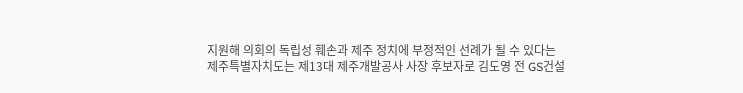지원해 의회의 독립성 훼손과 제주 정치에 부정적인 선례가 될 수 있다는
제주특별자치도는 제13대 제주개발공사 사장 후보자로 김도영 전 GS건설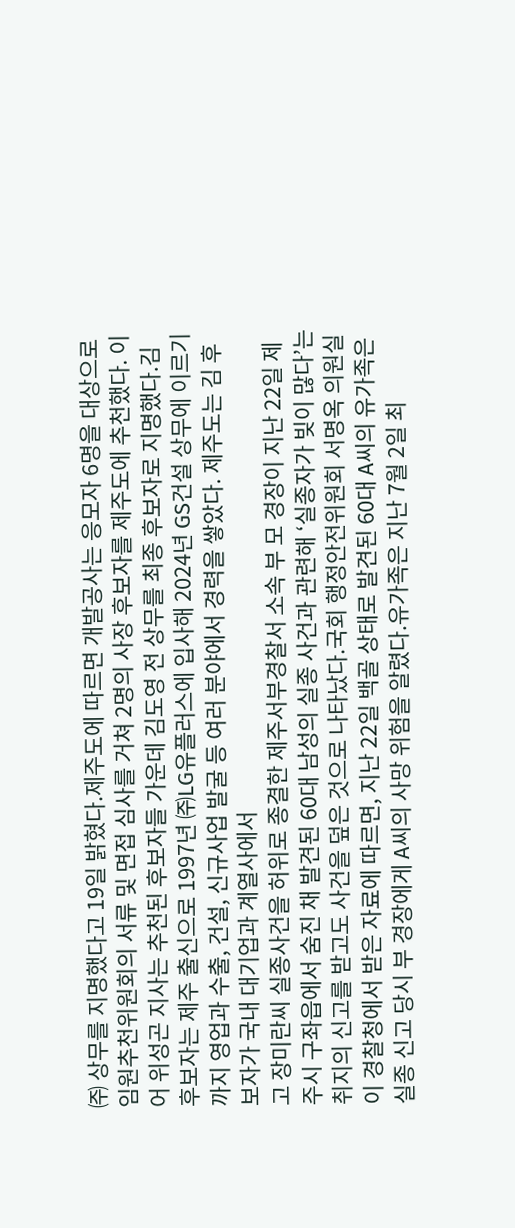㈜ 상무를 지명했다고 19일 밝혔다.제주도에 따르면 개발공사는 응모자 6명을 대상으로 임원추천위원회의 서류 및 면접 심사를 거쳐 2명의 사장 후보자를 제주도에 추천했다. 이어 위성곤 지사는 추천된 후보자들 가운데 김도영 전 상무를 최종 후보자로 지명했다.김 후보자는 제주 출신으로 1997년 ㈜LG유플러스에 입사해 2024년 GS건설 상무에 이르기까지 영업과 수출, 건설, 신규사업 발굴 등 여러 분야에서 경력을 쌓았다. 제주도는 김 후보자가 국내 대기업과 계열사에서
고 장미란씨 실종사건을 허위로 종결한 제주서부경찰서 소속 부 모 경장이 지난 22일 제주시 구좌읍에서 숨진 채 발견된 60대 남성의 실종 사건과 관련해 ‘실종자가 빚이 많다’는 취지의 신고를 받고도 사건을 덮은 것으로 나타났다.국회 행정안전위원회 서명옥 의원실이 경찰청에서 받은 자료에 따르면, 지난 22일 백골 상태로 발견된 60대 A씨의 유가족은 실종 신고 당시 부 경장에게 A씨의 사망 위험을 알렸다.유가족은 지난 7월 2일 최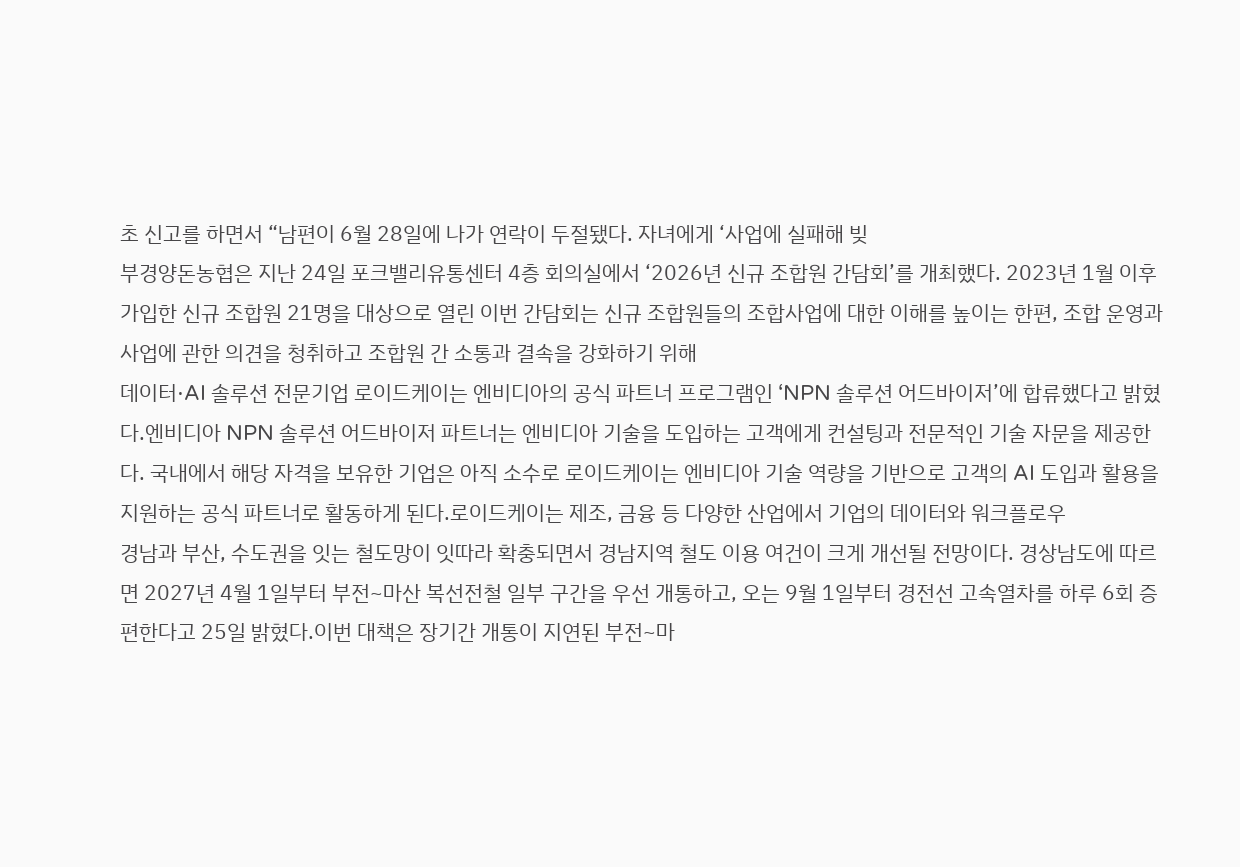초 신고를 하면서 “남편이 6월 28일에 나가 연락이 두절됐다. 자녀에게 ‘사업에 실패해 빚
부경양돈농협은 지난 24일 포크밸리유통센터 4층 회의실에서 ‘2026년 신규 조합원 간담회’를 개최했다. 2023년 1월 이후 가입한 신규 조합원 21명을 대상으로 열린 이번 간담회는 신규 조합원들의 조합사업에 대한 이해를 높이는 한편, 조합 운영과 사업에 관한 의견을 청취하고 조합원 간 소통과 결속을 강화하기 위해
데이터·AI 솔루션 전문기업 로이드케이는 엔비디아의 공식 파트너 프로그램인 ‘NPN 솔루션 어드바이저’에 합류했다고 밝혔다.엔비디아 NPN 솔루션 어드바이저 파트너는 엔비디아 기술을 도입하는 고객에게 컨설팅과 전문적인 기술 자문을 제공한다. 국내에서 해당 자격을 보유한 기업은 아직 소수로 로이드케이는 엔비디아 기술 역량을 기반으로 고객의 AI 도입과 활용을 지원하는 공식 파트너로 활동하게 된다.로이드케이는 제조, 금융 등 다양한 산업에서 기업의 데이터와 워크플로우
경남과 부산, 수도권을 잇는 철도망이 잇따라 확충되면서 경남지역 철도 이용 여건이 크게 개선될 전망이다. 경상남도에 따르면 2027년 4월 1일부터 부전~마산 복선전철 일부 구간을 우선 개통하고, 오는 9월 1일부터 경전선 고속열차를 하루 6회 증편한다고 25일 밝혔다.이번 대책은 장기간 개통이 지연된 부전~마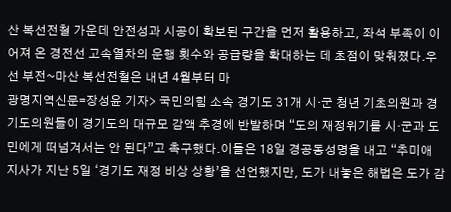산 복선전철 가운데 안전성과 시공이 확보된 구간을 먼저 활용하고, 좌석 부족이 이어져 온 경전선 고속열차의 운행 횟수와 공급량을 확대하는 데 초점이 맞춰졌다.우선 부전~마산 복선전철은 내년 4월부터 마
광명지역신문=장성윤 기자> 국민의힘 소속 경기도 31개 시·군 청년 기초의원과 경기도의원들이 경기도의 대규모 감액 추경에 반발하며 “도의 재정위기를 시·군과 도민에게 떠넘겨서는 안 된다”고 촉구했다.이들은 18일 경공동성명을 내고 “추미애 지사가 지난 5일 ‘경기도 재정 비상 상황’을 선언했지만, 도가 내놓은 해법은 도가 감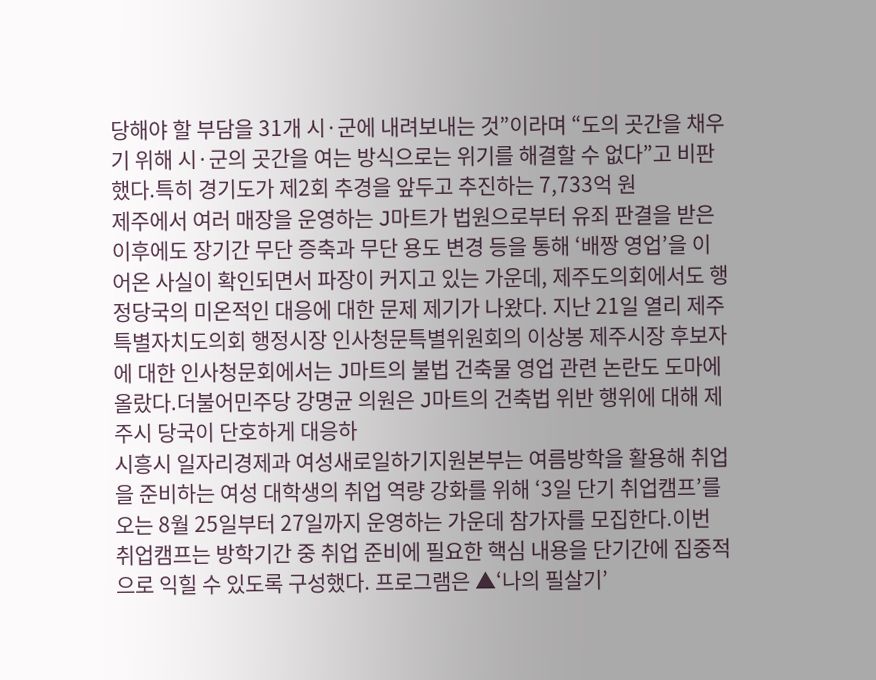당해야 할 부담을 31개 시·군에 내려보내는 것”이라며 “도의 곳간을 채우기 위해 시·군의 곳간을 여는 방식으로는 위기를 해결할 수 없다”고 비판했다.특히 경기도가 제2회 추경을 앞두고 추진하는 7,733억 원
제주에서 여러 매장을 운영하는 J마트가 법원으로부터 유죄 판결을 받은 이후에도 장기간 무단 증축과 무단 용도 변경 등을 통해 ‘배짱 영업’을 이어온 사실이 확인되면서 파장이 커지고 있는 가운데, 제주도의회에서도 행정당국의 미온적인 대응에 대한 문제 제기가 나왔다. 지난 21일 열리 제주특별자치도의회 행정시장 인사청문특별위원회의 이상봉 제주시장 후보자에 대한 인사청문회에서는 J마트의 불법 건축물 영업 관련 논란도 도마에 올랐다.더불어민주당 강명균 의원은 J마트의 건축법 위반 행위에 대해 제주시 당국이 단호하게 대응하
시흥시 일자리경제과 여성새로일하기지원본부는 여름방학을 활용해 취업을 준비하는 여성 대학생의 취업 역량 강화를 위해 ‘3일 단기 취업캠프’를 오는 8월 25일부터 27일까지 운영하는 가운데 참가자를 모집한다.이번 취업캠프는 방학기간 중 취업 준비에 필요한 핵심 내용을 단기간에 집중적으로 익힐 수 있도록 구성했다. 프로그램은 ▲‘나의 필살기’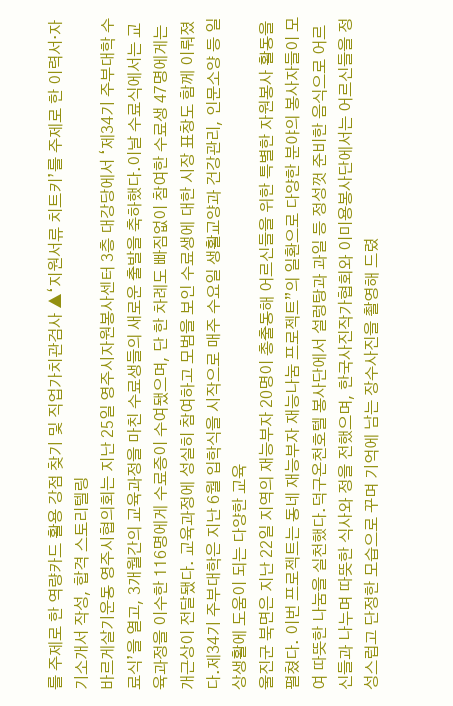를 주제로 한 역량카드 활용 강점 찾기 및 직업가치관검사 ▲‘지원서류 치트키’를 주제로 한 이력서·자기소개서 작성, 합격 스토리텔링
바르게살기운동 영주시협의회는 지난 25일 영주시자원봉사센터 3층 대강당에서 ‘제34기 주부대학 수료식’을 열고, 3개월간의 교육과정을 마친 수료생들의 새로운 출발을 축하했다.이날 수료식에서는 교육과정을 이수한 116명에게 수료증이 수여됐으며, 단 한 차례도 빠짐없이 참여한 수료생 47명에게는 개근상이 전달됐다. 교육과정에 성실히 참여하고 모범을 보인 수료생에 대한 시장 표창도 함께 이뤄졌다.제34기 주부대학은 지난 6월 입학식을 시작으로 매주 수요일 생활교양과 건강관리, 인문소양 등 일상생활에 도움이 되는 다양한 교육
울진군 북면은 지난 22일 지역의 재능부자 20명이 총출동해 어르신들을 위한 특별한 자원봉사 활동을 펼쳤다. 이번 프로젝트는 동네 재능부자 재능나눔 프로젝트”의 일환으로 다양한 분야의 봉사자들이 모여 따뜻한 나눔을 실천했다.덕구온천호텔 봉사단에서 설렁탕과 과일 등 정성껏 준비한 음식으로 어르신들과 나누며 따뜻한 식사와 정을 전했으며, 한국사진작가협회와 이미용봉사단에서는 어르신들을 정성스럽고 단정한 모습으로 꾸며 기억에 남는 장수사진을 촬영해 드렸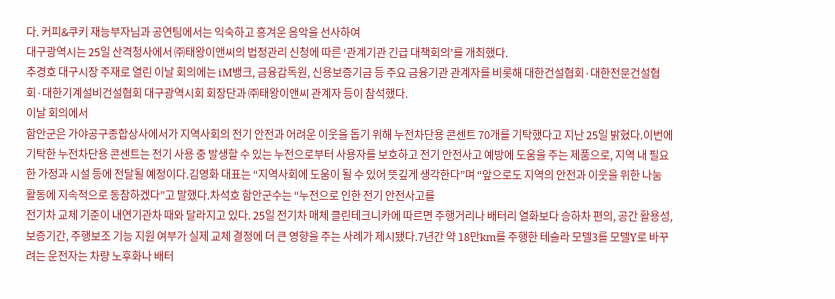다. 커피&쿠키 재능부자님과 공연팀에서는 익숙하고 흥겨운 음악을 선사하여
대구광역시는 25일 산격청사에서 ㈜태왕이앤씨의 법정관리 신청에 따른 ‘관계기관 긴급 대책회의’를 개최했다.
추경호 대구시장 주재로 열린 이날 회의에는 iM뱅크, 금융감독원, 신용보증기금 등 주요 금융기관 관계자를 비롯해 대한건설협회·대한전문건설협회·대한기계설비건설협회 대구광역시회 회장단과 ㈜태왕이앤씨 관계자 등이 참석했다.
이날 회의에서
함안군은 가야공구종합상사에서가 지역사회의 전기 안전과 어려운 이웃을 돕기 위해 누전차단용 콘센트 70개를 기탁했다고 지난 25일 밝혔다.이번에 기탁한 누전차단용 콘센트는 전기 사용 중 발생할 수 있는 누전으로부터 사용자를 보호하고 전기 안전사고 예방에 도움을 주는 제품으로, 지역 내 필요한 가정과 시설 등에 전달될 예정이다.김영화 대표는 “지역사회에 도움이 될 수 있어 뜻깊게 생각한다”며 “앞으로도 지역의 안전과 이웃을 위한 나눔 활동에 지속적으로 동참하겠다”고 말했다.차석호 함안군수는 “누전으로 인한 전기 안전사고를
전기차 교체 기준이 내연기관차 때와 달라지고 있다. 25일 전기차 매체 클린테크니카에 따르면 주행거리나 배터리 열화보다 승하차 편의, 공간 활용성, 보증기간, 주행보조 기능 지원 여부가 실제 교체 결정에 더 큰 영향을 주는 사례가 제시됐다.7년간 약 18만km를 주행한 테슬라 모델3를 모델Y로 바꾸려는 운전자는 차량 노후화나 배터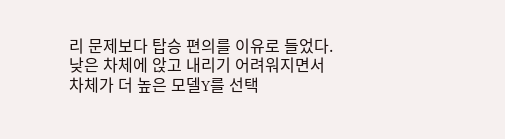리 문제보다 탑승 편의를 이유로 들었다. 낮은 차체에 앉고 내리기 어려워지면서 차체가 더 높은 모델Y를 선택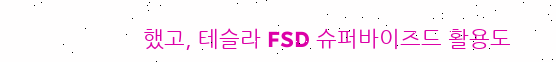했고, 테슬라 FSD 슈퍼바이즈드 활용도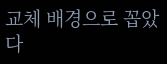교체 배경으로 꼽았다